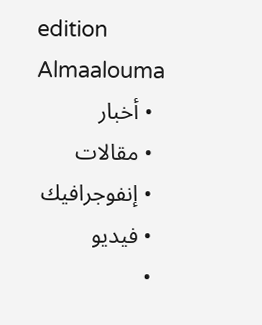edition
Almaalouma
  • أخبار
  • مقالات
  • إنفوجرافيك
  • فيديو
  •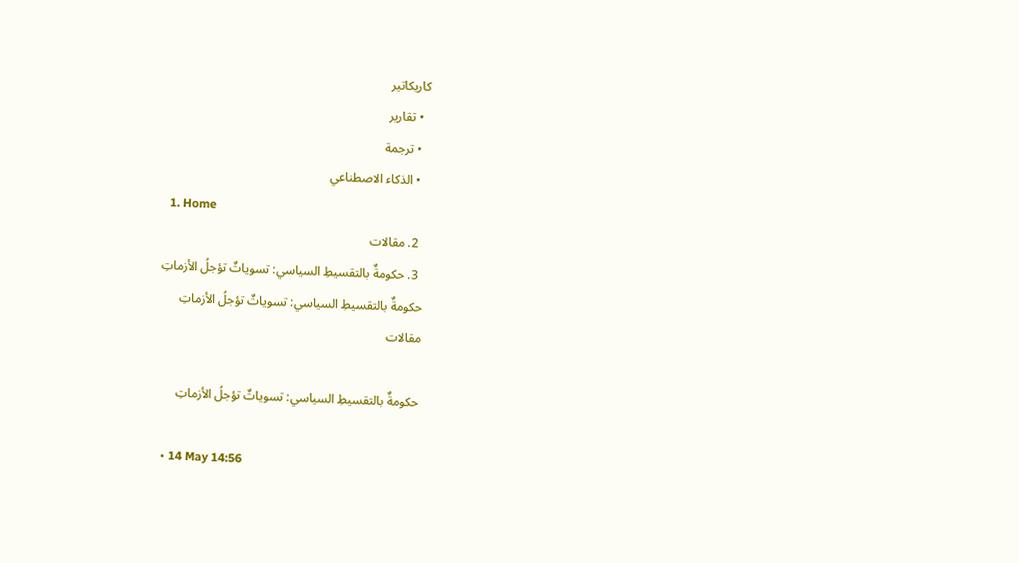كاريكاتير
  • تقارير
  • ترجمة
  • الذكاء الاصطناعي
  1. Home
  2. مقالات
  3. حكومةٌ بالتقسيطِ السياسي: تسوياتٌ تؤجلُ الأزماتِ
حكومةٌ بالتقسيطِ السياسي: تسوياتٌ تؤجلُ الأزماتِ
مقالات

حكومةٌ بالتقسيطِ السياسي: تسوياتٌ تؤجلُ الأزماتِ

  • 14 May 14:56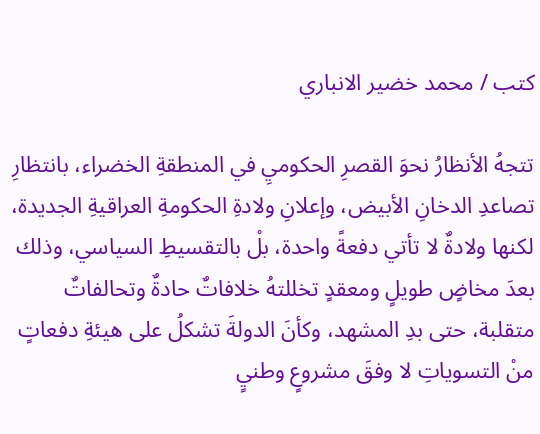كتب / محمد خضير الانباري

تتجهُ الأنظارُ نحوَ القصرِ الحكوميِ في المنطقةِ الخضراء، بانتظارِ تصاعدِ الدخانِ الأبيض، وإعلانِ ولادةِ الحكومةِ العراقيةِ الجديدة، لكنها ولادةٌ لا تأتي دفعةً واحدة، بلْ بالتقسيطِ السياسي، وذلك بعدَ مخاضٍ طويلٍ ومعقدٍ تخللتهُ خلافاتٌ حادةٌ وتحالفاتٌ متقلبة، حتى بدِ المشهد، وكأنَ الدولةَ تشكلُ على هيئةِ دفعاتٍ منْ التسوياتِ لا وفقَ مشروعٍ وطنيٍ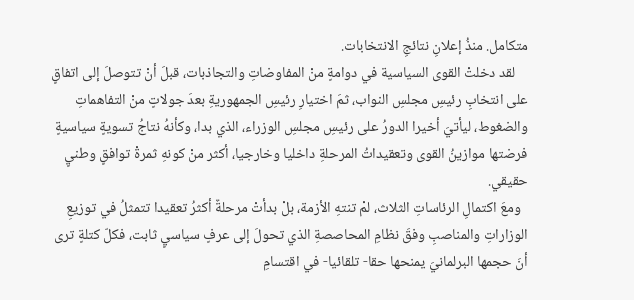متكامل. منذُ إعلانِ نتائجِ الانتخابات.
    لقد دخلتْ القوى السياسية في دوامةٍ منْ المفاوضاتِ والتجاذبات، قبلَ أنْ تتوصلَ إلى اتفاقٍ على انتخابِ رئيسِ مجلسِ النواب، ثمَ اختيارِ رئيسِ الجمهوريةِ بعدَ جولاتٍ منْ التفاهماتِ والضغوط، ليأتيَ أخيرا الدورُ على رئيسِ مجلسِ الوزراء، الذي بدا، وكأنهُ نتاجُ تسويةٍ سياسيةٍ فرضتها موازينُ القوى وتعقيداتُ المرحلةِ داخليا وخارجيا، أكثر منْ كونهِ ثمرةْ توافقٍ وطنيٍ حقيقي.
  ومعَ اكتمالِ الرئاساتِ الثلاث، لمْ تنتهِ الأزمة، بلْ بدأتْ مرحلةٌ أكثرُ تعقيدا تتمثلُ في توزيعِ الوزاراتِ والمناصبِ وفقَ نظامِ المحاصصةِ الذي تحولَ إلى عرفٍ سياسيٍ ثابت، فكلّ كتلةٍ ترى أنَ حجمها البرلمانيَ يمنحها حقا- تلقائيا- في اقتسامِ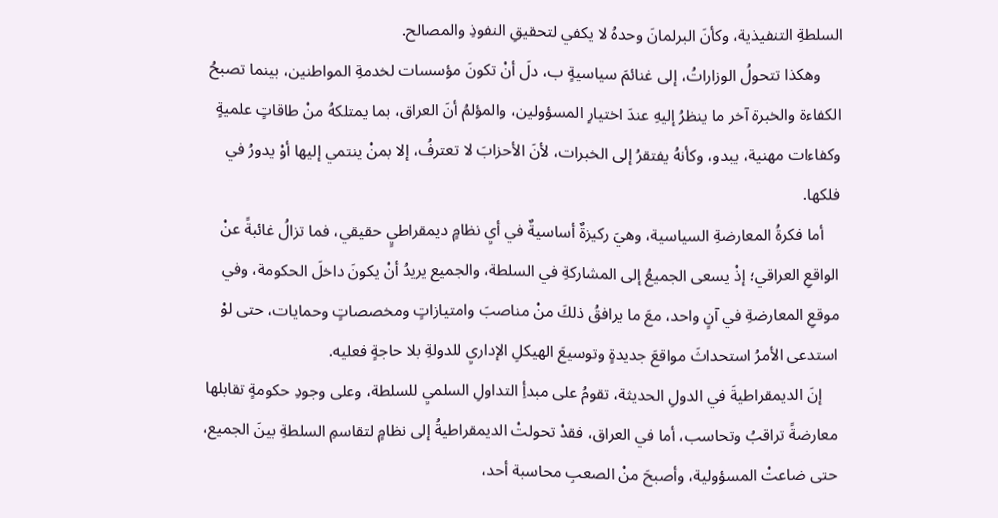السلطةِ التنفيذية، وكأنَ البرلمانَ وحدهُ لا يكفي لتحقيقِ النفوذِ والمصالح.
     وهكذا تتحولُ الوزاراتُ، إلى غنائمَ سياسيةٍ ب، دلَ أنْ تكونَ مؤسسات لخدمةِ المواطنين، بينما تصبحُ الكفاءة والخبرة آخر ما ينظرُ إليهِ عندَ اختيارِ المسؤولين، والمؤلمُ أنَ العراق، بما يمتلكهُ منْ طاقاتٍ علميةٍ وكفاءات مهنية، يبدو، وكأنهُ يفتقرُ إلى الخبرات، لأنَ الأحزابَ لا تعترفُ، إلا بمنْ ينتمي إليها أوْ يدورُ في فلكها.
    أما فكرةُ المعارضةِ السياسية، وهيَ ركيزةٌ أساسيةٌ في أيِ نظامٍ ديمقراطيٍ حقيقي، فما تزالُ غائبةً عنْ الواقعِ العراقي؛ إذْ يسعى الجميعُ إلى المشاركةِ في السلطة، والجميع يريدُ أنْ يكونَ داخلَ الحكومة، وفي موقعِ المعارضةِ في آنٍ واحد، معَ ما يرافقُ ذلكَ منْ مناصبَ وامتيازاتٍ ومخصصاتٍ وحمايات، حتى لوْ استدعى الأمرُ استحداثَ مواقعَ جديدةٍ وتوسيعَ الهيكلِ الإداريِ للدولةِ بلا حاجةٍ فعليه.
    إنَ الديمقراطيةَ في الدولِ الحديثة، تقومُ على مبدأِ التداولِ السلميِ للسلطة، وعلى وجودِ حكومةٍ تقابلها معارضةً تراقبُ وتحاسب، أما في العراق، فقدْ تحولتْ الديمقراطيةُ إلى نظامٍ لتقاسمِ السلطةِ بينَ الجميع، حتى ضاعتْ المسؤولية، وأصبحَ منْ الصعبِ محاسبة أحد،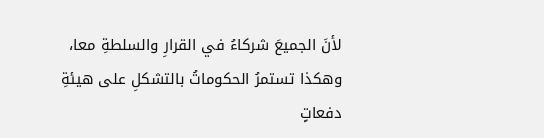لأنَ الجميعَ شركاءُ في القرارِ والسلطةِ معا، وهكذا تستمرُ الحكوماتُ بالتشكلِ على هيئةِ دفعاتٍ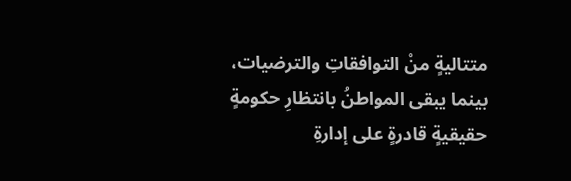متتاليةٍ منْ التوافقاتِ والترضيات، بينما يبقى المواطنُ بانتظارِ حكومةٍ حقيقيةٍ قادرةٍ على إدارةِ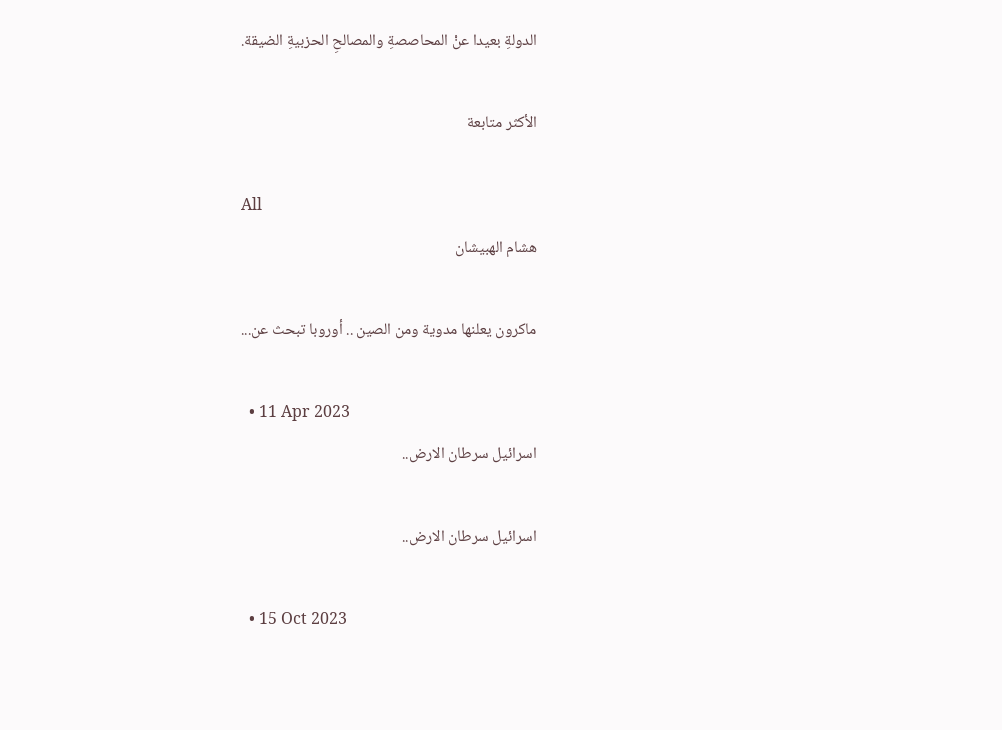الدولةِ بعيدا عنْ المحاصصةِ والمصالحِ الحزبيةِ الضيقة.

الأكثر متابعة

All
هشام الهبيشان

ماكرون يعلنها مدوية ومن الصين .. أوروبا تبحث عن...

  • 11 Apr 2023
اسرائيل سرطان الارض..

اسرائيل سرطان الارض..

  • 15 Oct 2023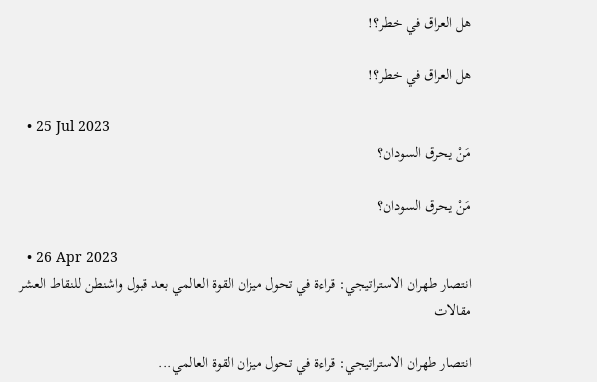هل العراق في خطر؟!

هل العراق في خطر؟!

  • 25 Jul 2023
مَنْ يحرق السودان؟

مَنْ يحرق السودان؟

  • 26 Apr 2023
انتصار طهران الاستراتيجي: قراءة في تحول ميزان القوة العالمي بعد قبول واشنطن للنقاط العشر
مقالات

انتصار طهران الاستراتيجي: قراءة في تحول ميزان القوة العالمي...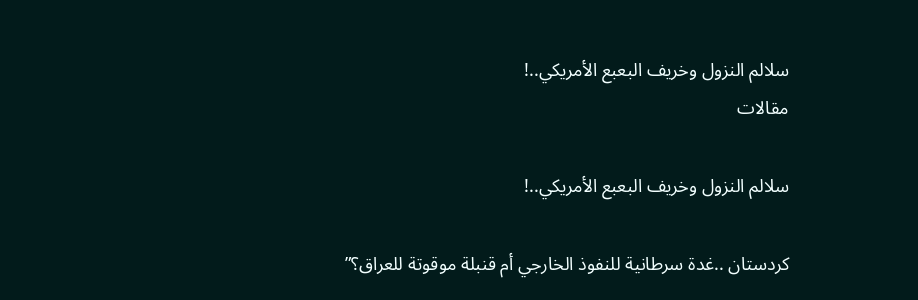سلالم النزول وخريف البعبع الأمريكي..!
مقالات

سلالم النزول وخريف البعبع الأمريكي..!

كردستان ..غدة سرطانية للنفوذ الخارجي أم قنبلة موقوتة للعراق؟”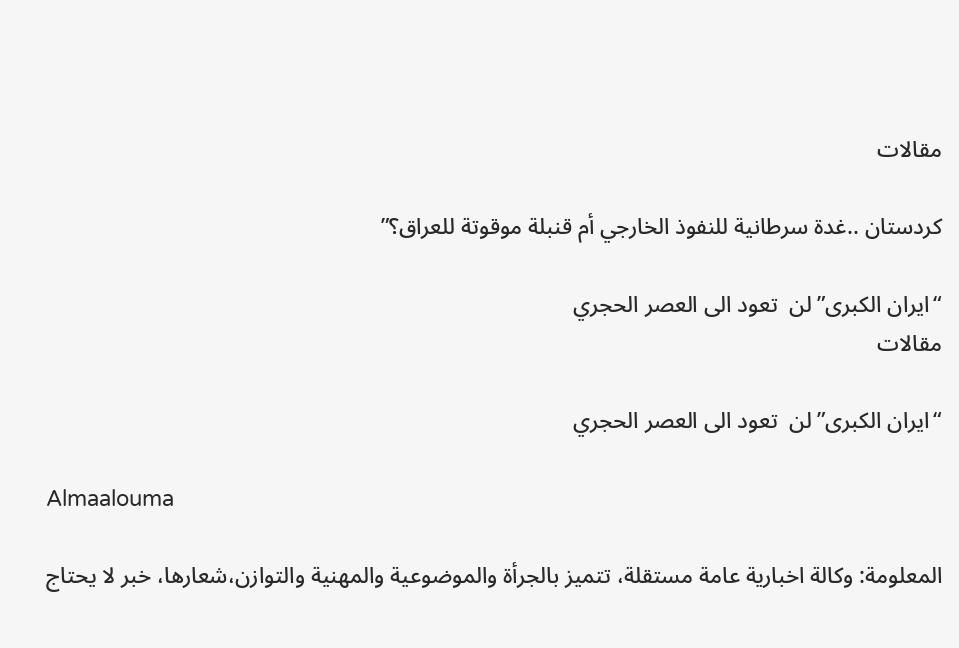مقالات

كردستان ..غدة سرطانية للنفوذ الخارجي أم قنبلة موقوتة للعراق؟”

“ايران الكبرى” لن  تعود الى العصر الحجري
مقالات

“ايران الكبرى” لن  تعود الى العصر الحجري

Almaalouma

المعلومة: وكالة اخبارية عامة مستقلة، تتميز بالجرأة والموضوعية والمهنية والتوازن،شعارها، خبر لا يحتاج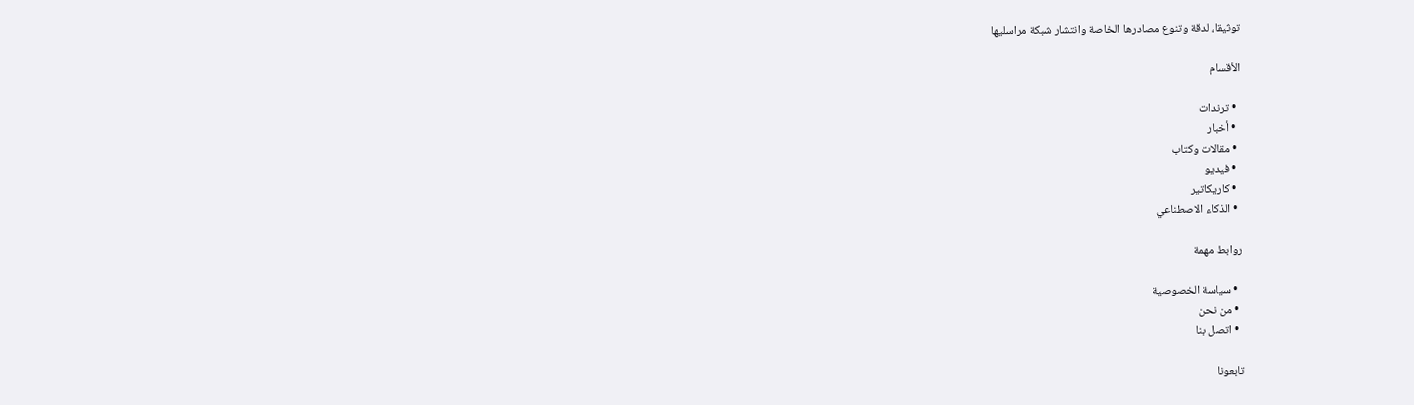توثيقا، لدقة وتنوع مصادرها الخاصة وانتشار شبكة مراسليها

الأقسام

  • ترندات
  • أخبار
  • مقالات وكتاب
  • فيديو
  • كاريكاتير
  • الذكاء الاصطناعي

روابط مهمة

  • سياسة الخصوصية
  • من نحن
  • اتصل بنا

تابعونا